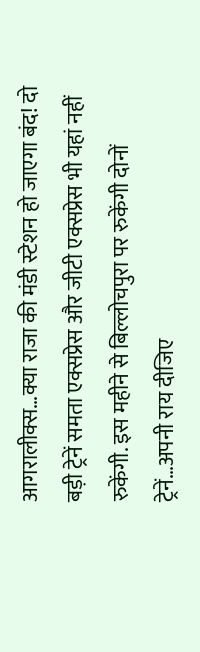आगरालीक्स…क्या राजा की मंडी स्टेशन हो जाएगा बंद! दो बड़ी ट्रेनें समता एक्सप्रेस और जीटी एक्सप्रेस भी यहां नहीं रुकेंगी. इस महीने से बिल्लोचपुरा पर रुकेंगी दोनों ट्रेनें…अपनी राय दीजिए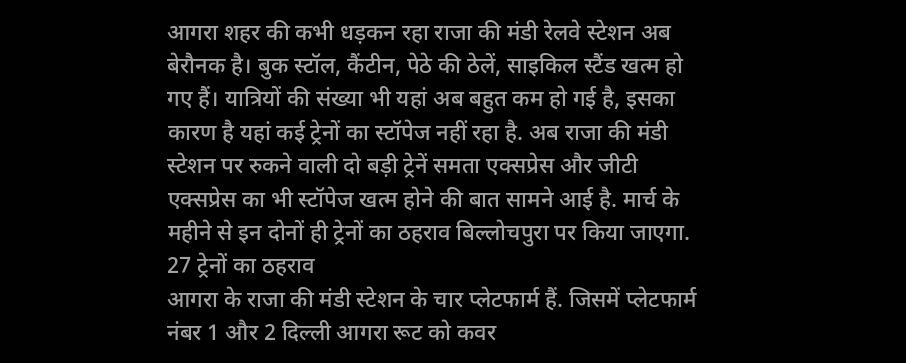आगरा शहर की कभी धड़कन रहा राजा की मंडी रेलवे स्टेशन अब बेरौनक है। बुक स्टॉल, कैंटीन, पेठे की ठेलें, साइकिल स्टैंड खत्म हो गए हैं। यात्रियों की संख्या भी यहां अब बहुत कम हो गई है, इसका कारण है यहां कई ट्रेनों का स्टॉपेज नहीं रहा है. अब राजा की मंडी स्टेशन पर रुकने वाली दो बड़ी ट्रेनें समता एक्सप्रेस और जीटी एक्सप्रेस का भी स्टॉपेज खत्म होने की बात सामने आई है. मार्च के महीने से इन दोनों ही ट्रेनों का ठहराव बिल्लोचपुरा पर किया जाएगा.
27 ट्रेनों का ठहराव
आगरा के राजा की मंडी स्टेशन के चार प्लेटफार्म हैं. जिसमें प्लेटफार्म नंबर 1 और 2 दिल्ली आगरा रूट को कवर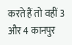करते हैं तो वहीं 3 और 4 कानपुर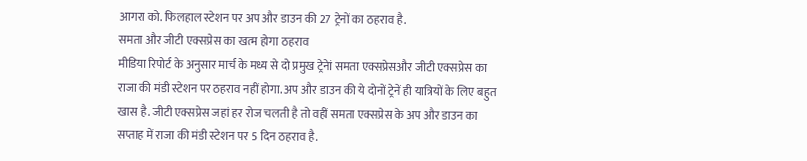आगरा को. फिलहाल स्टेशन पर अप और डाउन की 27 ट्रेनों का ठहराव है.
समता और जीटी एक्सप्रेस का खत्म होगा ठहराव
मीडिया रिपोर्ट के अनुसार मार्च के मध्य से दो प्रमुख ट्रेनेां समता एक्सप्रेसऔर जीटी एक्सप्रेस का राजा की मंडी स्टेशन पर ठहराव नहीं होगा. अप और डाउन की ये दोनों ट्रेनें ही यात्रियों के लिए बहुत खास है. जीटी एक्सप्रेस जहां हर रोज चलती है तो वहीं समता एक्सप्रेस के अप और डाउन का सप्ताह में राजा की मंडी स्टेशन पर 5 दिन ठहराव है.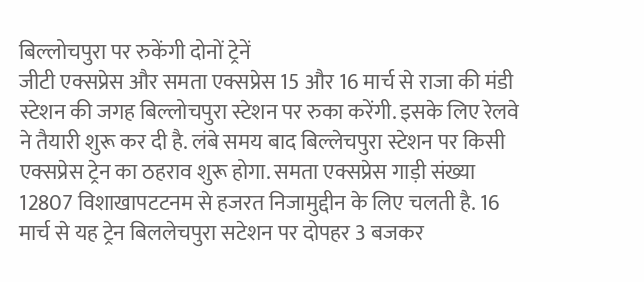बिल्लोचपुरा पर रुकेंगी दोनों ट्रेनें
जीटी एक्सप्रेस और समता एक्सप्रेस 15 और 16 मार्च से राजा की मंडी स्टेशन की जगह बिल्लोचपुरा स्टेशन पर रुका करेंगी. इसके लिए रेलवे ने तैयारी शुरू कर दी है. लंबे समय बाद बिल्लेचपुरा स्टेशन पर किसी एक्सप्रेस ट्रेन का ठहराव शुरू होगा. समता एक्सप्रेस गाड़ी संख्या 12807 विशाखापटटनम से हजरत निजामुद्दीन के लिए चलती है. 16 मार्च से यह ट्रेन बिललेचपुरा सटेशन पर दोपहर 3 बजकर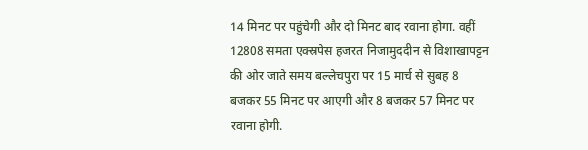14 मिनट पर पहुंचेगी और दो मिनट बाद रवाना होगा. वहीं 12808 समता एक्स्रपेस हजरत निजामुददीन से विशाखापट्टन की ओर जाते समय बल्लेचपुरा पर 15 मार्च से सुबह 8 बजकर 55 मिनट पर आएगी और 8 बजकर 57 मिनट पर रवाना होगी.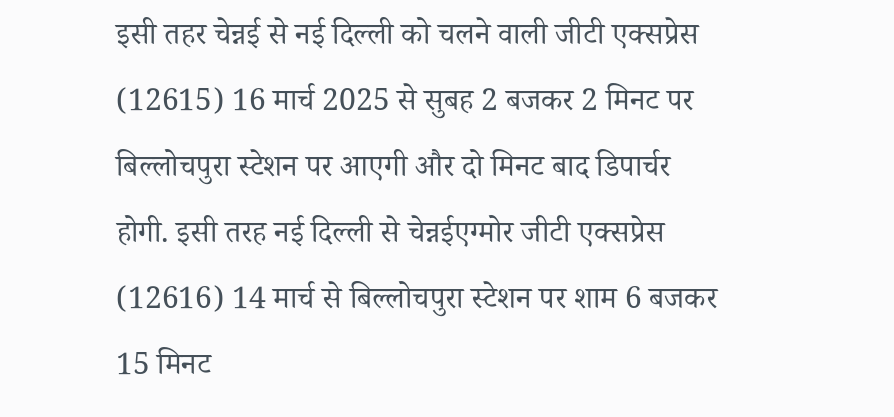इसी तहर चेन्नई से नई दिल्ली को चलने वाली जीटी एक्सप्रेस (12615) 16 मार्च 2025 से सुबह 2 बजकर 2 मिनट पर बिल्लोचपुरा स्टेशन पर आएगी और दो मिनट बाद डिपार्चर होगी. इसी तरह नई दिल्ली से चेन्नईएग्मोर जीटी एक्सप्रेस (12616) 14 मार्च से बिल्लोचपुरा स्टेशन पर शाम 6 बजकर 15 मिनट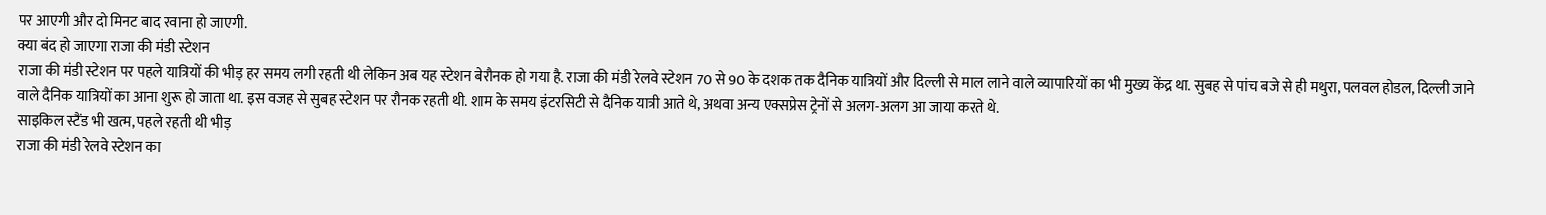पर आएगी और दो मिनट बाद रवाना हो जाएगी.
क्या बंद हो जाएगा राजा की मंडी स्टेशन
राजा की मंडी स्टेशन पर पहले यात्रियों की भीड़ हर समय लगी रहती थी लेकिन अब यह स्टेशन बेरौनक हो गया है. राजा की मंडी रेलवे स्टेशन 70 से 90 के दशक तक दैनिक यात्रियों और दिल्ली से माल लाने वाले व्यापारियों का भी मुख्य केंद्र था. सुबह से पांच बजे से ही मथुरा, पलवल होडल, दिल्ली जाने वाले दैनिक यात्रियों का आना शुरू हो जाता था. इस वजह से सुबह स्टेशन पर रौनक रहती थी. शाम के समय इंटरसिटी से दैनिक यात्री आते थे, अथवा अन्य एक्सप्रेस ट्रेनों से अलग-अलग आ जाया करते थे.
साइकिल स्टैंड भी खत्म, पहले रहती थी भीड़
राजा की मंडी रेलवे स्टेशन का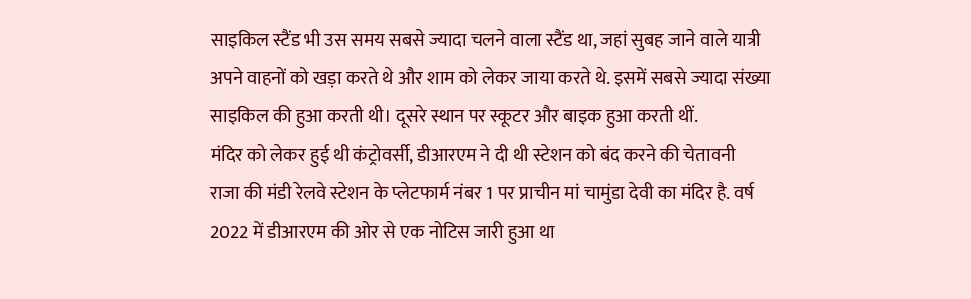साइकिल स्टैंड भी उस समय सबसे ज्यादा चलने वाला स्टैंड था, जहां सुबह जाने वाले यात्री अपने वाहनों को खड़ा करते थे और शाम को लेकर जाया करते थे. इसमें सबसे ज्यादा संख्या साइकिल की हुआ करती थी। दूसरे स्थान पर स्कूटर और बाइक हुआ करती थीं.
मंदिर को लेकर हुई थी कंट्रोवर्सी, डीआरएम ने दी थी स्टेशन को बंद करने की चेतावनी
राजा की मंडी रेलवे स्टेशन के प्लेटफार्म नंबर 1 पर प्राचीन मां चामुंडा देवी का मंदिर है. वर्ष 2022 में डीआरएम की ओर से एक नोटिस जारी हुआ था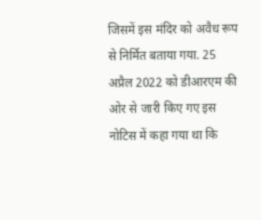जिसमें इस मंदिर को अवैध रूप से निर्मित बताया गया. 25 अप्रैल 2022 को डीआरएम की ओर से जारी किए गए इस नोटिस में कहा गया था कि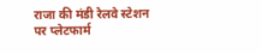राजा की मंडी रेलवे स्टेशन पर प्लेटफार्म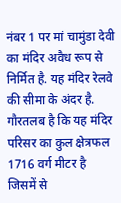नंबर 1 पर मां चामुंडा देवी का मंदिर अवैध रूप से निर्मित है. यह मंदिर रेलवे की सीमा के अंदर है. गौरतलब है कि यह मंदिर परिसर का कुल क्षेत्रफल 1716 वर्ग मीटर है जिसमें से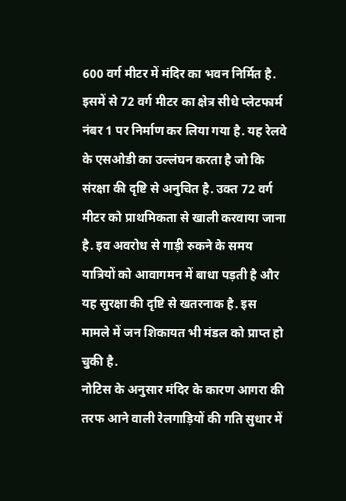600 वर्ग मीटर में मंदिर का भवन निर्मित है. इसमें से 72 वर्ग मीटर का क्षेत्र सीधे प्लेटफार्म नंबर 1 पर निर्माण कर लिया गया है. यह रेलवे के एसओडी का उल्लंघन करता है जो कि संरक्षा की दृष्टि से अनुचित है. उक्त 72 वर्ग मीटर को प्राथमिकता से खाली करवाया जाना है. इव अवरोध से गाड़ी रुकने के समय यात्रियों को आवागमन में बाधा पड़ती है और यह सुरक्षा की दृष्टि से खतरनाक है. इस मामले में जन शिकायत भी मंडल को प्राप्त हो चुकी है.
नोटिस के अनुसार मंदिर के कारण आगरा की तरफ आने वाली रेलगाड़ियों की गति सुधार में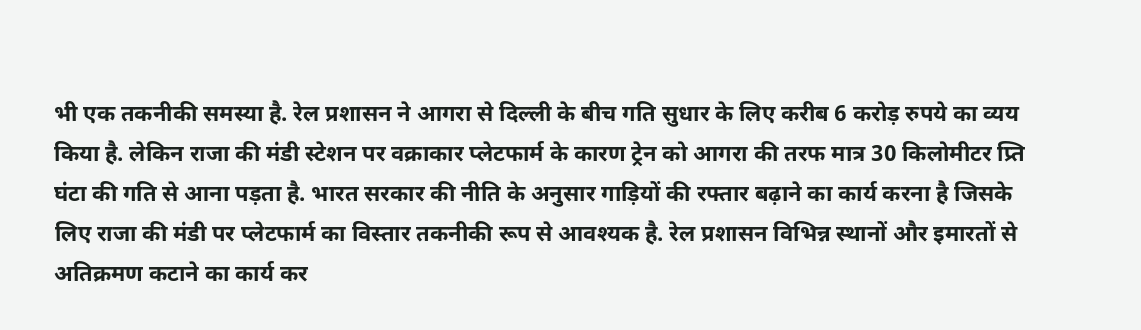भी एक तकनीकी समस्या है. रेल प्रशासन ने आगरा से दिल्ली के बीच गति सुधार के लिए करीब 6 करोड़ रुपये का व्यय किया है. लेकिन राजा की मंडी स्टेशन पर वक्राकार प्लेटफार्म के कारण ट्रेन को आगरा की तरफ मात्र 30 किलोमीटर प्र्ति घंटा की गति से आना पड़ता है. भारत सरकार की नीति के अनुसार गाड़ियों की रफ्तार बढ़ाने का कार्य करना है जिसके लिए राजा की मंडी पर प्लेटफार्म का विस्तार तकनीकी रूप से आवश्यक है. रेल प्रशासन विभिन्न स्थानों और इमारतों से अतिक्रमण कटाने का कार्य कर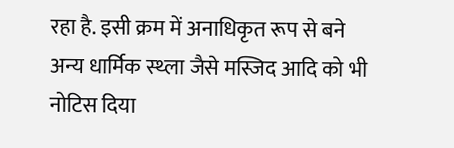रहा है. इसी क्रम में अनाधिकृत रूप से बने अन्य धार्मिक स्थ्ला जैसे मस्जिद आदि को भी नोटिस दिया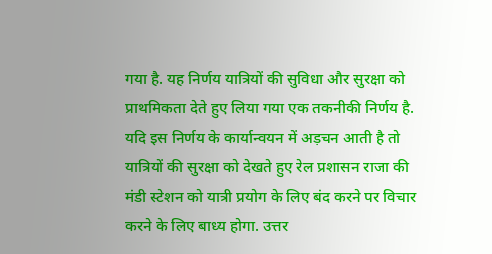गया है. यह निर्णय यात्रियों की सुविधा और सुरक्षा को प्राथमिकता देते हुए लिया गया एक तकनीकी निर्णय है. यदि इस निर्णय के कार्यान्वयन में अड़चन आती है तो यात्रियों की सुरक्षा को देखते हुए रेल प्रशासन राजा की मंडी स्टेशन को यात्री प्रयोग के लिए बंद करने पर विचार करने के लिए बाध्य होगा. उत्तर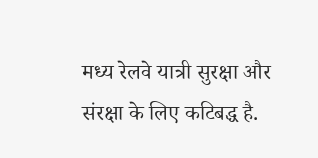मध्य रेलवे यात्री सुरक्षा और संरक्षा के लिए कटिबद्ध है.